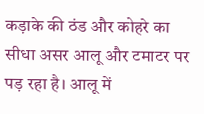कड़ाके की ठंड और कोहरे का सीधा असर आलू और टमाटर पर पड़ रहा है। आलू में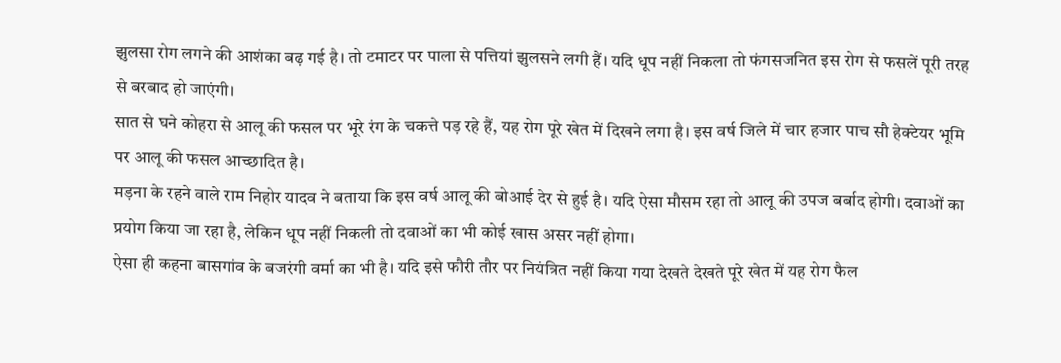झुलसा रोग लगने की आशंका बढ़ गई है। तो टमाटर पर पाला से पत्तियां झुलसने लगी हैं। यदि धूप नहीं निकला तो फंगसजनित इस रोग से फसलें पूरी तरह से बरबाद हो जाएंगी।
सात से घने कोहरा से आलू की फसल पर भूरे रंग के चकत्ते पड़ रहे हैं, यह रोग पूरे खेत में दिखने लगा है। इस वर्ष जिले में चार हजार पाच सौ हेक्टेयर भूमि पर आलू की फसल आच्छादित है।
मड़ना के रहने वाले राम निहोर यादव ने बताया कि इस वर्ष आलू की बोआई देर से हुई है। यदि ऐसा मौसम रहा तो आलू की उपज बर्बाद होगी। दवाओं का प्रयोग किया जा रहा है, लेकिन धूप नहीं निकली तो दवाओं का भी कोई खास असर नहीं होगा।
ऐसा ही कहना बासगांव के बजरंगी वर्मा का भी है। यदि इसे फौरी तौर पर नियंत्रित नहीं किया गया देखते देखते पूरे खेत में यह रोग फैल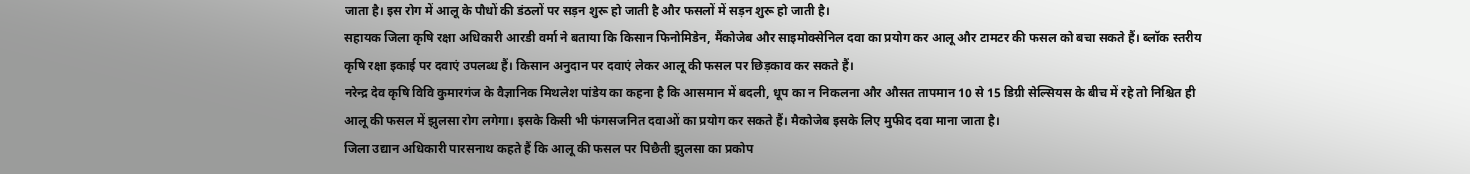जाता है। इस रोग में आलू के पौधों की डंठलों पर सड़न शुरू हो जाती है और फसलों में सड़न शुरू हो जाती है।
सहायक जिला कृषि रक्षा अधिकारी आरडी वर्मा ने बताया कि किसान फिनोमिडेन, मैंकोजेब और साइमोक्सेनिल दवा का प्रयोग कर आलू और टामटर की फसल को बचा सकते हैं। ब्लॉक स्तरीय कृषि रक्षा इकाई पर दवाएं उपलब्ध हैं। किसान अनुदान पर दवाएं लेकर आलू की फसल पर छिड़काव कर सकते हैं।
नरेन्द्र देव कृषि विवि कुमारगंज के वैज्ञानिक मिथलेश पांडेय का कहना है कि आसमान में बदली, धूप का न निकलना और औसत तापमान 10 से 15 डिग्री सेल्सियस के बीच में रहे तो निश्चित ही आलू की फसल में झुलसा रोग लगेगा। इसके किसी भी फंगसजनित दवाओं का प्रयोग कर सकते हैं। मैकोजेब इसके लिए मुफीद दवा माना जाता है।
जिला उद्यान अधिकारी पारसनाथ कहते हैं कि आलू की फसल पर पिछैती झुलसा का प्रकोप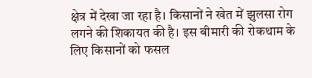क्षेत्र में देखा जा रहा है। किसानों ने खेत में झुलसा रोग लगने की शिकायत की है। इस बीमारी की रोकथाम के लिए किसानों को फसल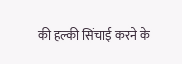की हल्की सिंचाई करने के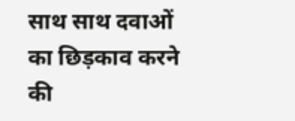साथ साथ दवाओं का छिड़काव करने की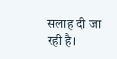सलाह दी जा रही है।